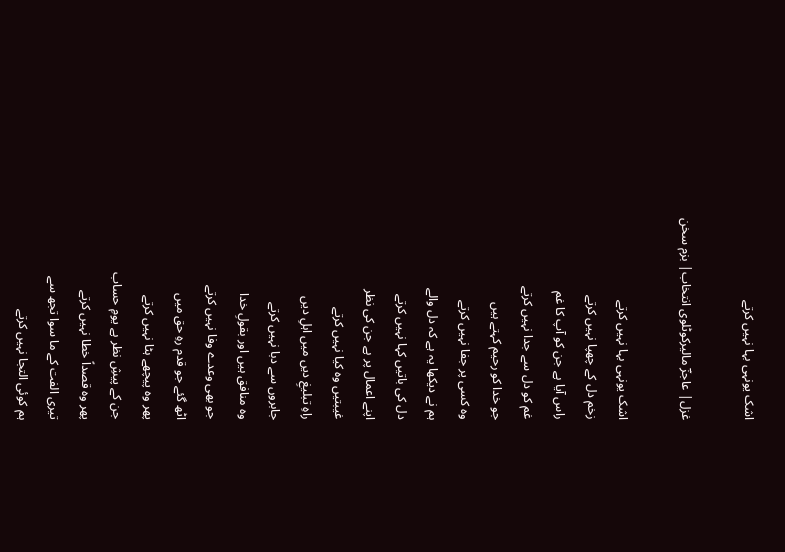اشک یونہی بہا نہیں کرتے

غزل| عاجزؔ مالیرکوٹلوی انتخاب| بزم سخن

اشک یونہی بہا نہیں کرتے
زخم دل کے چھپا نہیں کرتے
راس آیا ہے جن کو آپ کا غم
غم کو دل سے جدا نہیں کرتے
جو خدا کو رحیم کہتے ہیں
وہ کسی پر جفا نہیں کرتے
ہم نے دیکھا یہ ہے کہ دل والے
دل کی باتیں کہا نہیں کرتے
اپنے اعمال پر ہے جن کی نظر
غیبتیں وہ کیا نہیں کرتے
راہِ تبلیغِ دیں میں اہلِ دیں
جابروں سے دبا نہیں کرتے
وہ منافق ہیں اور بقولِ خدا
جو بھی وعدے وفا نہیں کرتے
اٹھ گئے جو قدم رہِ حق میں
پھر وہ پیچھے ہٹا نہیں کرتے
جن کے پیشِ نظر ہے یومِ حساب
پھر وہ قصداً خطا نہیں کرتے
تیری الفت کے ما سوا تجھ سے
ہم کوئی التجا نہیں کرتے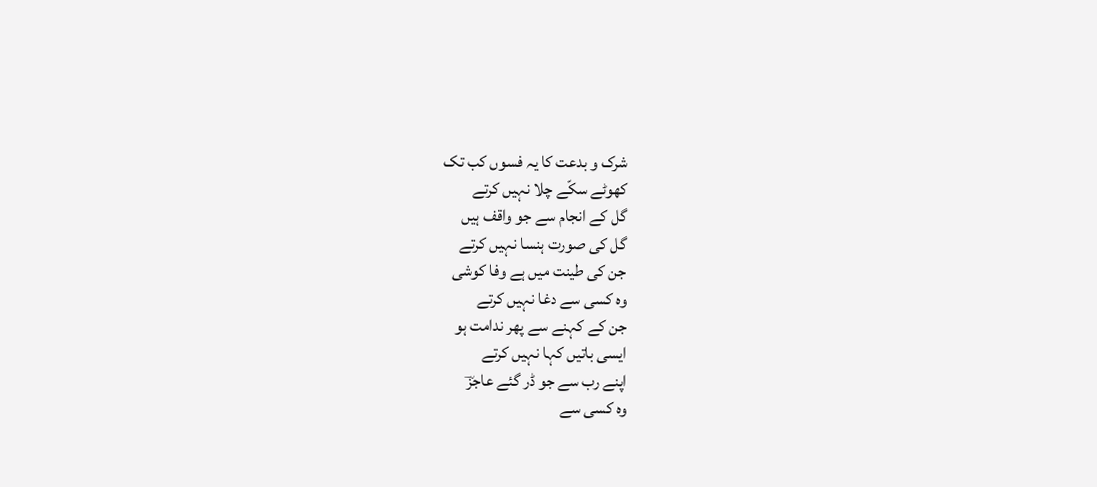شرک و بدعت کا یہ فسوں کب تک
کھوٹے سکّے چلا نہیں کرتے
گل کے انجام سے جو واقف ہیں
گل کی صورت ہنسا نہیں کرتے
جن کی طینت میں ہے وفا کوشی
وہ کسی سے دغا نہیں کرتے
جن کے کہنے سے پھر ندامت ہو
ایسی باتیں کہا نہیں کرتے
اپنے رب سے جو ڈر گئے عاجزؔ
وہ کسی سے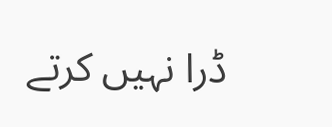ڈرا نہیں کرتے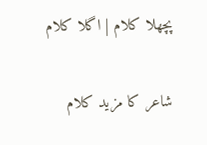پچھلا کلام | اگلا کلام

شاعر کا مزید کلام